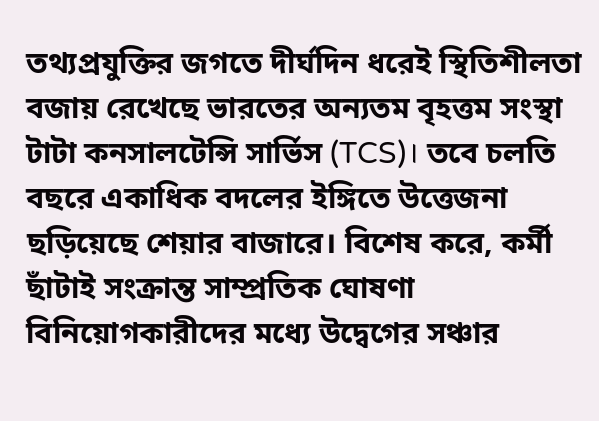তথ্যপ্রযুক্তির জগতে দীর্ঘদিন ধরেই স্থিতিশীলতা বজায় রেখেছে ভারতের অন্যতম বৃহত্তম সংস্থা টাটা কনসালটেন্সি সার্ভিস (TCS)। তবে চলতি বছরে একাধিক বদলের ইঙ্গিতে উত্তেজনা ছড়িয়েছে শেয়ার বাজারে। বিশেষ করে, কর্মী ছাঁটাই সংক্রান্ত সাম্প্রতিক ঘোষণা বিনিয়োগকারীদের মধ্যে উদ্বেগের সঞ্চার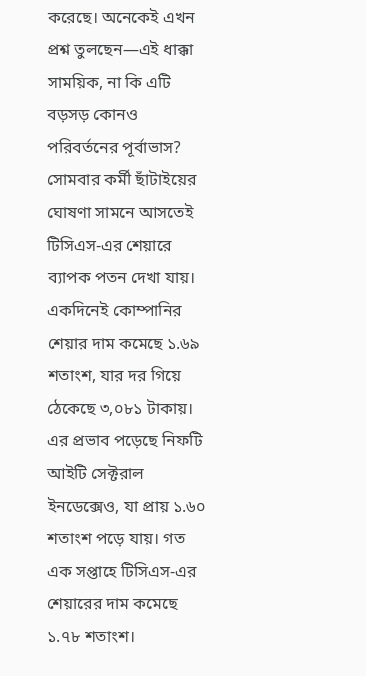করেছে। অনেকেই এখন প্রশ্ন তুলছেন—এই ধাক্কা সাময়িক, না কি এটি বড়সড় কোনও পরিবর্তনের পূর্বাভাস?
সোমবার কর্মী ছাঁটাইয়ের ঘোষণা সামনে আসতেই টিসিএস-এর শেয়ারে ব্যাপক পতন দেখা যায়। একদিনেই কোম্পানির শেয়ার দাম কমেছে ১.৬৯ শতাংশ, যার দর গিয়ে ঠেকেছে ৩,০৮১ টাকায়। এর প্রভাব পড়েছে নিফটি আইটি সেক্টরাল ইনডেক্সেও, যা প্রায় ১.৬০ শতাংশ পড়ে যায়। গত এক সপ্তাহে টিসিএস-এর শেয়ারের দাম কমেছে ১.৭৮ শতাংশ।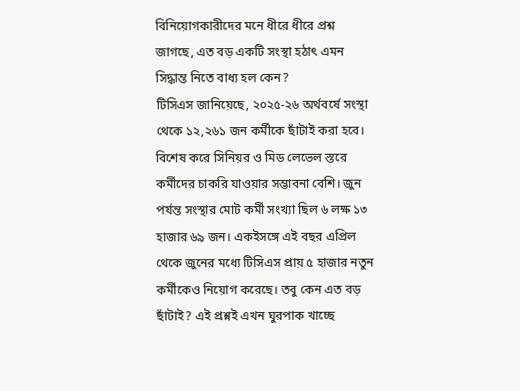বিনিয়োগকারীদের মনে ধীরে ধীরে প্রশ্ন জাগছে, এত বড় একটি সংস্থা হঠাৎ এমন সিদ্ধান্ত নিতে বাধ্য হল কেন?
টিসিএস জানিয়েছে, ২০২৫-২৬ অর্থবর্ষে সংস্থা থেকে ১২,২৬১ জন কর্মীকে ছাঁটাই করা হবে। বিশেষ করে সিনিয়র ও মিড লেভেল স্তরে কর্মীদের চাকরি যাওয়ার সম্ভাবনা বেশি। জুন পর্যন্ত সংস্থার মোট কর্মী সংখ্যা ছিল ৬ লক্ষ ১৩ হাজার ৬৯ জন। একইসঙ্গে এই বছর এপ্রিল থেকে জুনের মধ্যে টিসিএস প্রায় ৫ হাজার নতুন কর্মীকেও নিয়োগ করেছে। তবু কেন এত বড় ছাঁটাই? এই প্রশ্নই এখন ঘুরপাক খাচ্ছে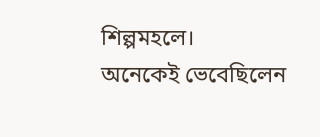শিল্পমহলে।
অনেকেই ভেবেছিলেন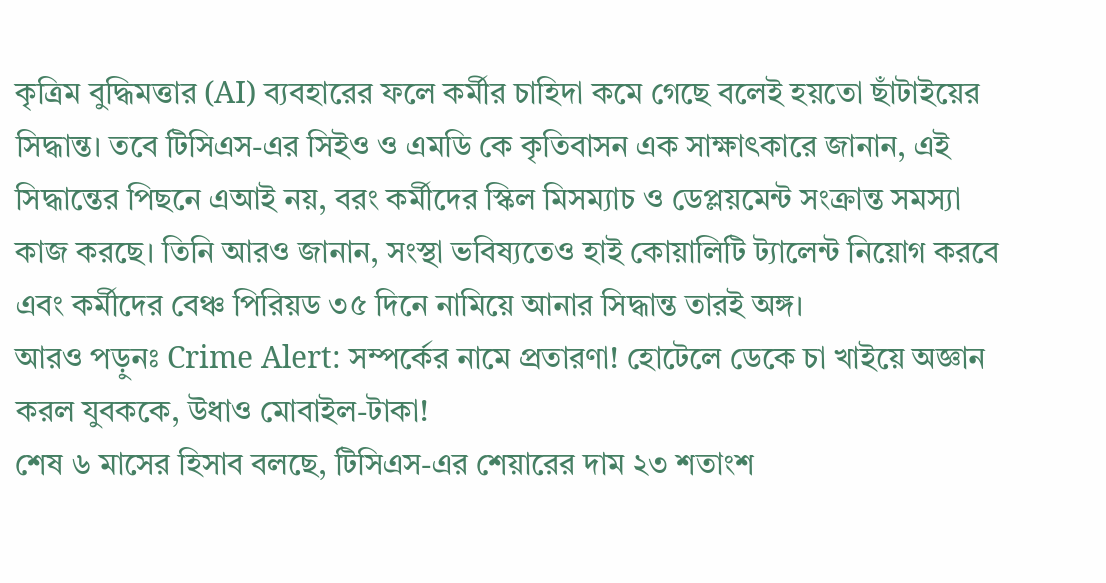কৃত্রিম বুদ্ধিমত্তার (AI) ব্যবহারের ফলে কর্মীর চাহিদা কমে গেছে বলেই হয়তো ছাঁটাইয়ের সিদ্ধান্ত। তবে টিসিএস-এর সিইও ও এমডি কে কৃতিবাসন এক সাক্ষাৎকারে জানান, এই সিদ্ধান্তের পিছনে এআই নয়, বরং কর্মীদের স্কিল মিসম্যাচ ও ডেপ্লয়মেন্ট সংক্রান্ত সমস্যা কাজ করছে। তিনি আরও জানান, সংস্থা ভবিষ্যতেও হাই কোয়ালিটি ট্যালেন্ট নিয়োগ করবে এবং কর্মীদের বেঞ্চ পিরিয়ড ৩৫ দিনে নামিয়ে আনার সিদ্ধান্ত তারই অঙ্গ।
আরও পড়ুনঃ Crime Alert: সম্পর্কের নামে প্রতারণা! হোটেলে ডেকে চা খাইয়ে অজ্ঞান করল যুবককে, উধাও মোবাইল-টাকা!
শেষ ৬ মাসের হিসাব বলছে, টিসিএস-এর শেয়ারের দাম ২৩ শতাংশ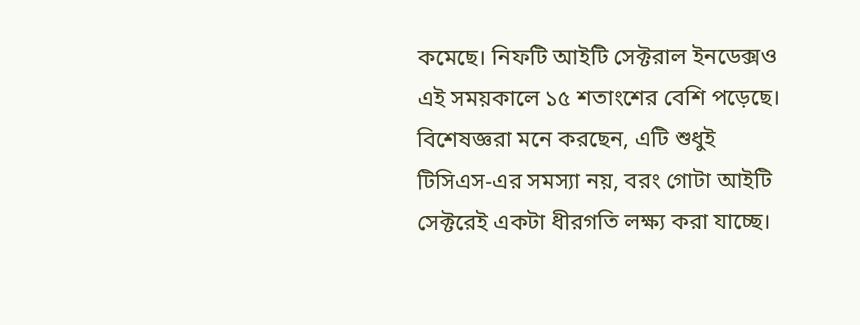কমেছে। নিফটি আইটি সেক্টরাল ইনডেক্সও এই সময়কালে ১৫ শতাংশের বেশি পড়েছে। বিশেষজ্ঞরা মনে করছেন, এটি শুধুই টিসিএস-এর সমস্যা নয়, বরং গোটা আইটি সেক্টরেই একটা ধীরগতি লক্ষ্য করা যাচ্ছে।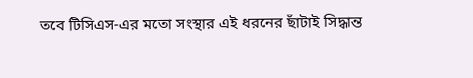তবে টিসিএস-এর মতো সংস্থার এই ধরনের ছাঁটাই সিদ্ধান্ত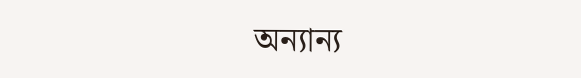অন্যান্য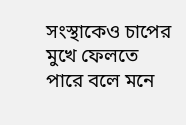সংস্থাকেও চাপের মুখে ফেলতে পারে বলে মনে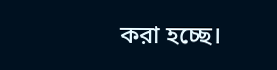করা হচ্ছে।